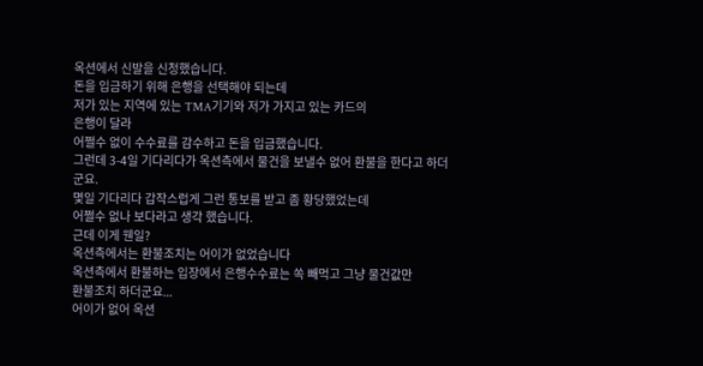옥션에서 신발을 신청했습니다.
돈을 입금하기 위해 은행을 선택해야 되는데
저가 있는 지역에 있는 TMA기기와 저가 가지고 있는 카드의
은행이 달라
어쩔수 없이 수수료를 감수하고 돈을 입금했습니다.
그런데 3-4일 기다리다가 옥션측에서 물건을 보낼수 없어 환불을 한다고 하더군요.
몇일 기다리다 갑작스럽게 그런 통보를 받고 좀 황당했었는데
어쩔수 없나 보다라고 생각 했습니다.
근데 이게 웬일?
옥션측에서는 환불조치는 어이가 없었습니다
옥션측에서 환불하는 입장에서 은행수수료는 쏙 빼먹고 그냥 물건값만
환불조치 하더군요...
어이가 없어 옥션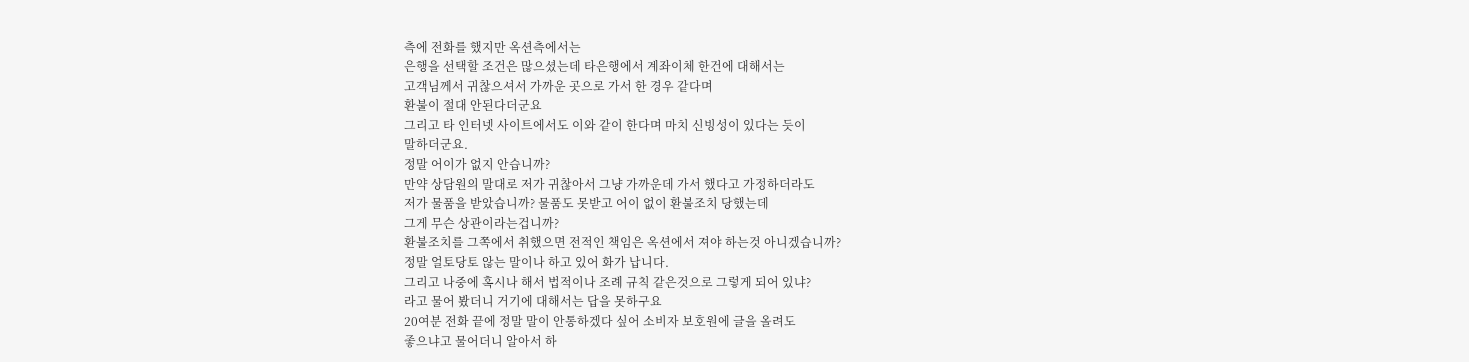측에 전화를 했지만 옥션측에서는
은행을 선택할 조건은 많으셨는데 타은행에서 계좌이체 한건에 대해서는
고객님께서 귀찮으셔서 가까운 곳으로 가서 한 경우 같다며
환불이 절대 안된다더군요
그리고 타 인터넷 사이트에서도 이와 같이 한다며 마치 신빙성이 있다는 듯이
말하더군요.
정말 어이가 없지 안습니까?
만약 상담원의 말대로 저가 귀찮아서 그냥 가까운데 가서 했다고 가정하더라도
저가 물품을 받았습니까? 물품도 못받고 어이 없이 환불조치 당했는데
그게 무슨 상관이라는겁니까?
환불조치를 그쪽에서 취했으면 전적인 책임은 옥션에서 져야 하는것 아니겠습니까?
정말 얼토당토 않는 말이나 하고 있어 화가 납니다.
그리고 나중에 혹시나 해서 법적이나 조례 규칙 같은것으로 그렇게 되어 있냐?
라고 물어 봤더니 거기에 대해서는 답을 못하구요
20여분 전화 끝에 정말 말이 안통하겠다 싶어 소비자 보호원에 글을 올려도
좋으냐고 물어더니 알아서 하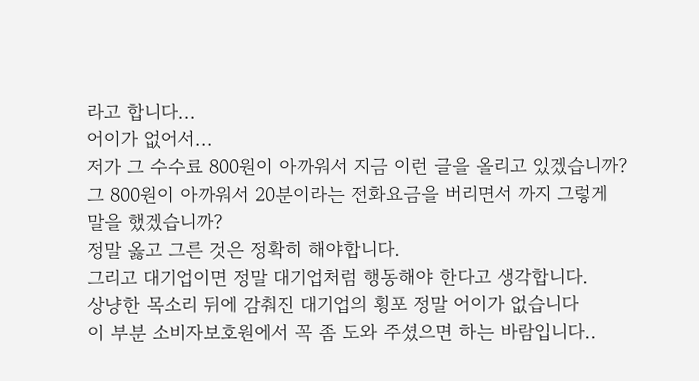라고 합니다...
어이가 없어서...
저가 그 수수료 800원이 아까워서 지금 이런 글을 올리고 있겠습니까?
그 800원이 아까워서 20분이라는 전화요금을 버리면서 까지 그렇게
말을 했겠습니까?
정말 옳고 그른 것은 정확히 해야합니다.
그리고 대기업이면 정말 대기업처럼 행동해야 한다고 생각합니다.
상냥한 목소리 뒤에 감춰진 대기업의 횡포 정말 어이가 없습니다
이 부분 소비자보호원에서 꼭 좀 도와 주셨으면 하는 바람입니다..